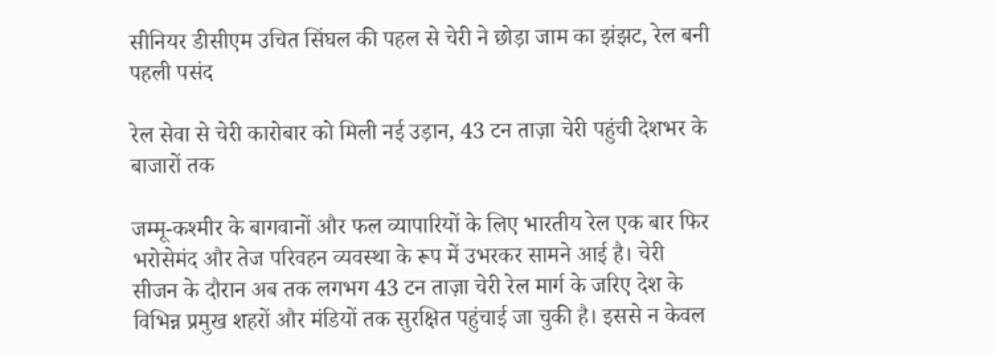सीनियर डीसीएम उचित सिंघल की पहल से चेरी ने छोड़ा जाम का झंझट, रेल बनी पहली पसंद

रेल सेवा से चेरी कारोबार को मिली नई उड़ान, 43 टन ताज़ा चेरी पहुंची देशभर के बाजारों तक

जम्मू-कश्मीर के बागवानों और फल व्यापारियों के लिए भारतीय रेल एक बार फिर भरोसेमंद और तेज परिवहन व्यवस्था के रूप में उभरकर सामने आई है। चेरी सीजन के दौरान अब तक लगभग 43 टन ताज़ा चेरी रेल मार्ग के जरिए देश के विभिन्न प्रमुख शहरों और मंडियों तक सुरक्षित पहुंचाई जा चुकी है। इससे न केवल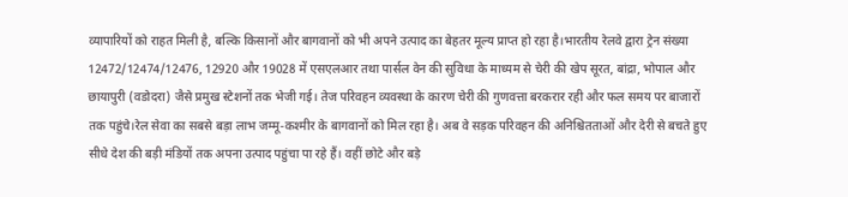व्यापारियों को राहत मिली है, बल्कि किसानों और बागवानों को भी अपने उत्पाद का बेहतर मूल्य प्राप्त हो रहा है।भारतीय रेलवे द्वारा ट्रेन संख्या 12472/12474/12476, 12920 और 19028 में एसएलआर तथा पार्सल वेन की सुविधा के माध्यम से चेरी की खेप सूरत, बांद्रा, भोपाल और छायापुरी (वडोदरा) जैसे प्रमुख स्टेशनों तक भेजी गई। तेज परिवहन व्यवस्था के कारण चेरी की गुणवत्ता बरकरार रही और फल समय पर बाजारों तक पहुंचे।रेल सेवा का सबसे बड़ा लाभ जम्मू-कश्मीर के बागवानों को मिल रहा है। अब वे सड़क परिवहन की अनिश्चितताओं और देरी से बचते हुए सीधे देश की बड़ी मंडियों तक अपना उत्पाद पहुंचा पा रहे हैं। वहीं छोटे और बड़े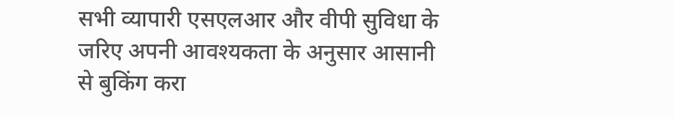सभी व्यापारी एसएलआर और वीपी सुविधा के जरिए अपनी आवश्यकता के अनुसार आसानी से बुकिंग करा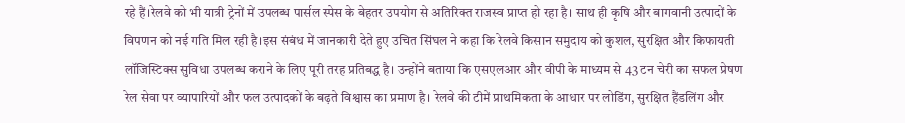रहे हैं।रेलवे को भी यात्री ट्रेनों में उपलब्ध पार्सल स्पेस के बेहतर उपयोग से अतिरिक्त राजस्व प्राप्त हो रहा है। साथ ही कृषि और बागवानी उत्पादों के विपणन को नई गति मिल रही है।इस संबंध में जानकारी देते हुए उचित सिंघल ने कहा कि रेलवे किसान समुदाय को कुशल, सुरक्षित और किफायती लॉजिस्टिक्स सुविधा उपलब्ध कराने के लिए पूरी तरह प्रतिबद्ध है। उन्होंने बताया कि एसएलआर और वीपी के माध्यम से 43 टन चेरी का सफल प्रेषण रेल सेवा पर व्यापारियों और फल उत्पादकों के बढ़ते विश्वास का प्रमाण है। रेलवे की टीमें प्राथमिकता के आधार पर लोडिंग, सुरक्षित हैंडलिंग और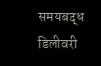समयबद्ध डिलीवरी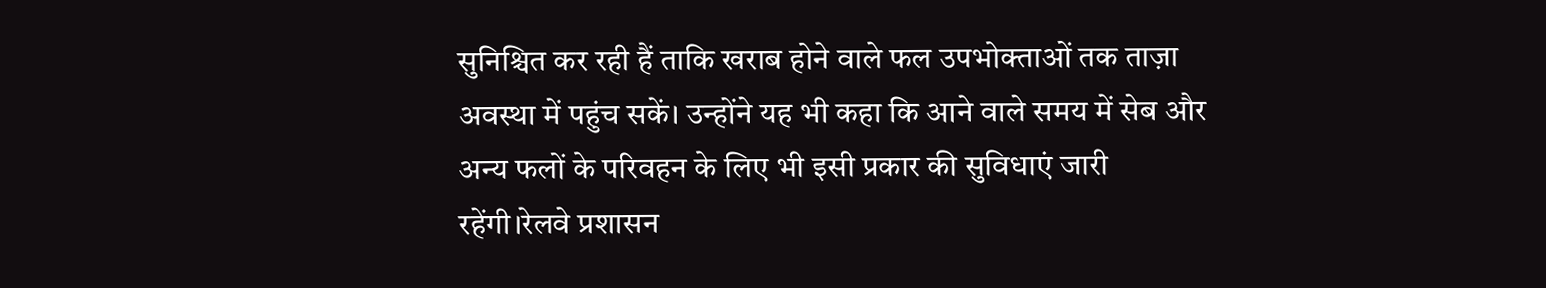सुनिश्चित कर रही हैं ताकि खराब होने वाले फल उपभोक्ताओं तक ताज़ा अवस्था में पहुंच सकें। उन्होंने यह भी कहा कि आने वाले समय में सेब और अन्य फलों के परिवहन के लिए भी इसी प्रकार की सुविधाएं जारी रहेंगी।रेलवे प्रशासन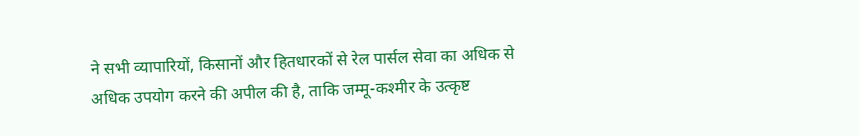ने सभी व्यापारियों, किसानों और हितधारकों से रेल पार्सल सेवा का अधिक से अधिक उपयोग करने की अपील की है, ताकि जम्मू-कश्मीर के उत्कृष्ट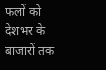फलों को देशभर के बाजारों तक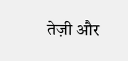तेज़ी और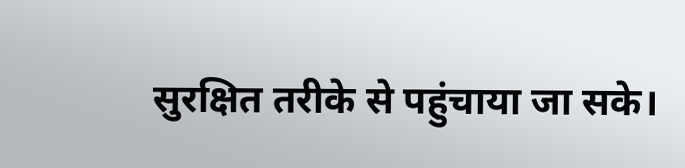सुरक्षित तरीके से पहुंचाया जा सके।